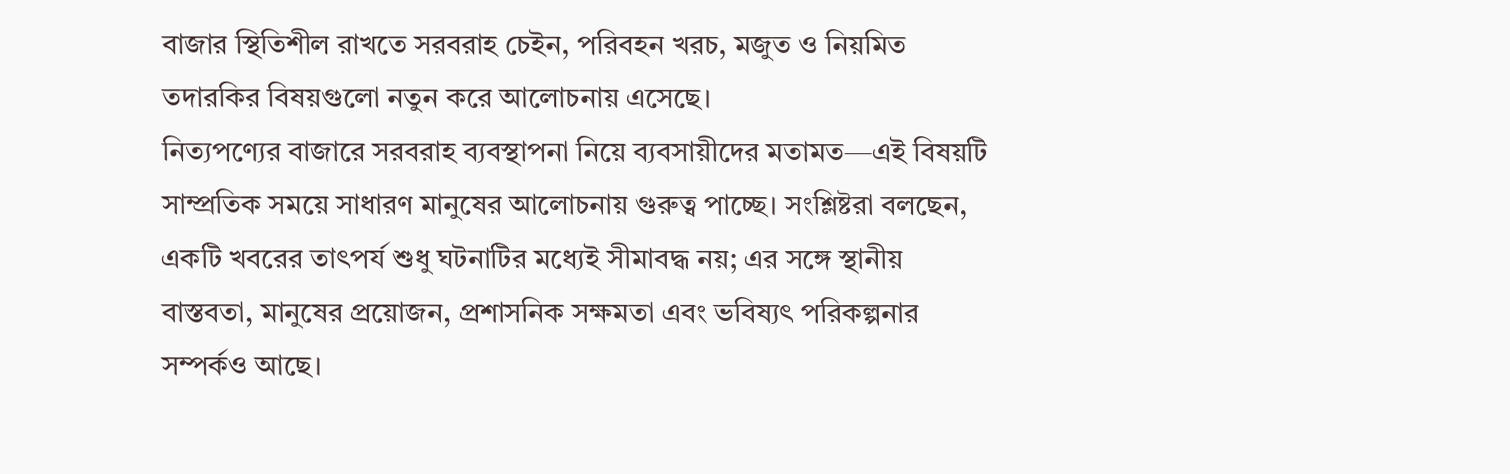বাজার স্থিতিশীল রাখতে সরবরাহ চেইন, পরিবহন খরচ, মজুত ও নিয়মিত তদারকির বিষয়গুলো নতুন করে আলোচনায় এসেছে।
নিত্যপণ্যের বাজারে সরবরাহ ব্যবস্থাপনা নিয়ে ব্যবসায়ীদের মতামত—এই বিষয়টি সাম্প্রতিক সময়ে সাধারণ মানুষের আলোচনায় গুরুত্ব পাচ্ছে। সংশ্লিষ্টরা বলছেন, একটি খবরের তাৎপর্য শুধু ঘটনাটির মধ্যেই সীমাবদ্ধ নয়; এর সঙ্গে স্থানীয় বাস্তবতা, মানুষের প্রয়োজন, প্রশাসনিক সক্ষমতা এবং ভবিষ্যৎ পরিকল্পনার সম্পর্কও আছে।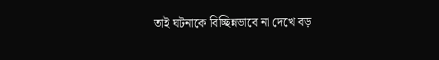তাই ঘটনাকে বিচ্ছিন্নভাবে না দেখে বড়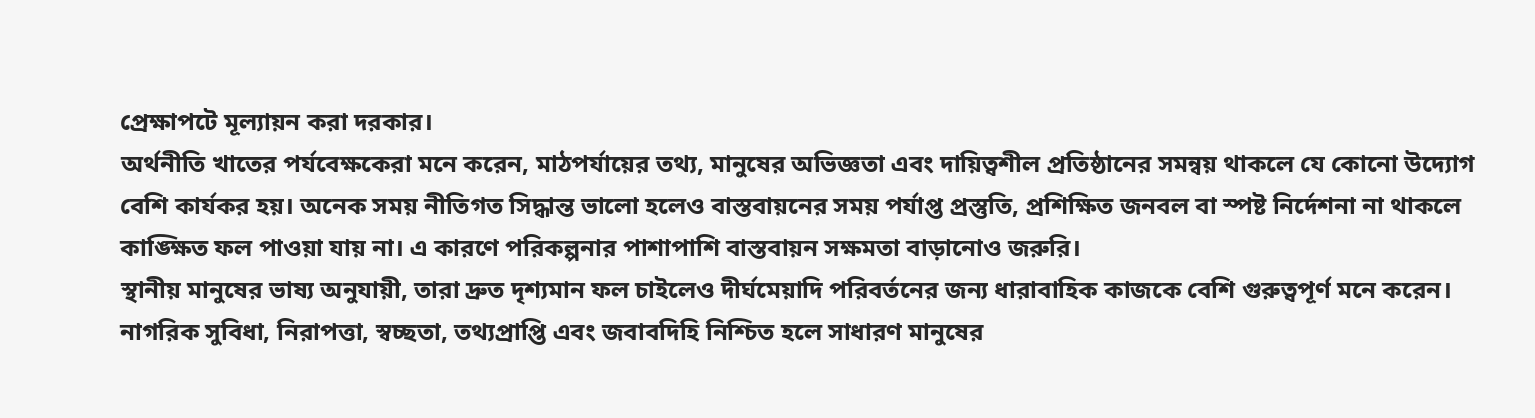প্রেক্ষাপটে মূল্যায়ন করা দরকার।
অর্থনীতি খাতের পর্যবেক্ষকেরা মনে করেন, মাঠপর্যায়ের তথ্য, মানুষের অভিজ্ঞতা এবং দায়িত্বশীল প্রতিষ্ঠানের সমন্বয় থাকলে যে কোনো উদ্যোগ বেশি কার্যকর হয়। অনেক সময় নীতিগত সিদ্ধান্ত ভালো হলেও বাস্তবায়নের সময় পর্যাপ্ত প্রস্তুতি, প্রশিক্ষিত জনবল বা স্পষ্ট নির্দেশনা না থাকলে কাঙ্ক্ষিত ফল পাওয়া যায় না। এ কারণে পরিকল্পনার পাশাপাশি বাস্তবায়ন সক্ষমতা বাড়ানোও জরুরি।
স্থানীয় মানুষের ভাষ্য অনুযায়ী, তারা দ্রুত দৃশ্যমান ফল চাইলেও দীর্ঘমেয়াদি পরিবর্তনের জন্য ধারাবাহিক কাজকে বেশি গুরুত্বপূর্ণ মনে করেন। নাগরিক সুবিধা, নিরাপত্তা, স্বচ্ছতা, তথ্যপ্রাপ্তি এবং জবাবদিহি নিশ্চিত হলে সাধারণ মানুষের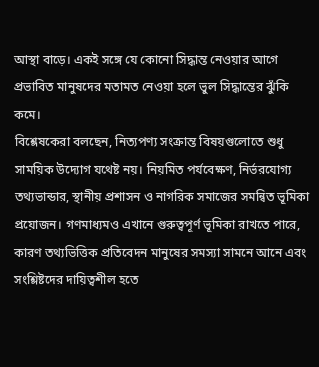আস্থা বাড়ে। একই সঙ্গে যে কোনো সিদ্ধান্ত নেওয়ার আগে প্রভাবিত মানুষদের মতামত নেওয়া হলে ভুল সিদ্ধান্তের ঝুঁকি কমে।
বিশ্লেষকেরা বলছেন, নিত্যপণ্য সংক্রান্ত বিষয়গুলোতে শুধু সাময়িক উদ্যোগ যথেষ্ট নয়। নিয়মিত পর্যবেক্ষণ, নির্ভরযোগ্য তথ্যভান্ডার, স্থানীয় প্রশাসন ও নাগরিক সমাজের সমন্বিত ভূমিকা প্রয়োজন। গণমাধ্যমও এখানে গুরুত্বপূর্ণ ভূমিকা রাখতে পারে, কারণ তথ্যভিত্তিক প্রতিবেদন মানুষের সমস্যা সামনে আনে এবং সংশ্লিষ্টদের দায়িত্বশীল হতে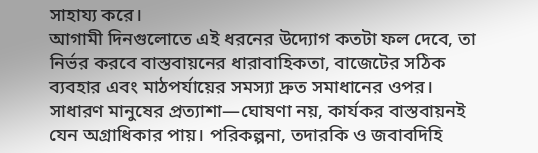সাহায্য করে।
আগামী দিনগুলোতে এই ধরনের উদ্যোগ কতটা ফল দেবে, তা নির্ভর করবে বাস্তবায়নের ধারাবাহিকতা, বাজেটের সঠিক ব্যবহার এবং মাঠপর্যায়ের সমস্যা দ্রুত সমাধানের ওপর। সাধারণ মানুষের প্রত্যাশা—ঘোষণা নয়, কার্যকর বাস্তবায়নই যেন অগ্রাধিকার পায়। পরিকল্পনা, তদারকি ও জবাবদিহি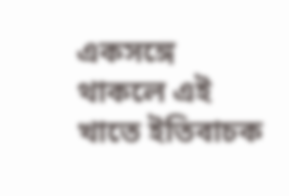একসঙ্গে থাকলে এই খাতে ইতিবাচক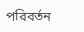পরিবর্তন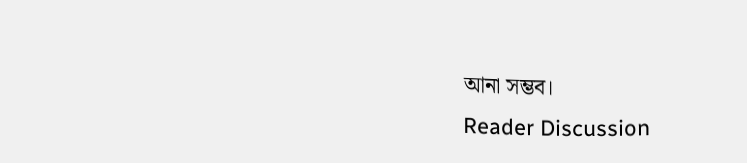আনা সম্ভব।
Reader Discussion